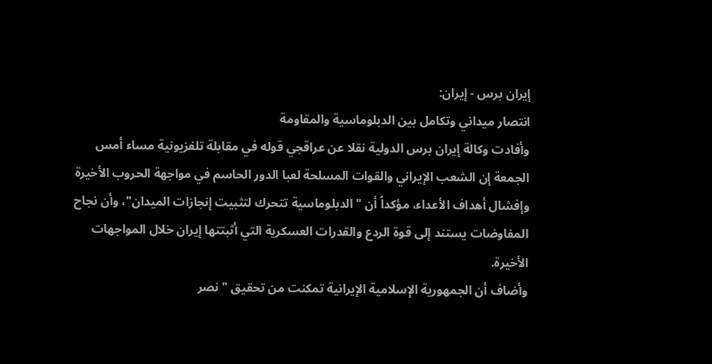إيران برس - إيران:
انتصار ميداني وتكامل بين الدبلوماسية والمقاومة
وأفادت وكالة إيران برس الدولية نقلا عن عراقجي قوله في مقابلة تلفزيونية مساء أمس الجمعة إن الشعب الإيراني والقوات المسلحة لعبا الدور الحاسم في مواجهة الحروب الأخيرة وإفشال أهداف الأعداء، مؤكداً أن "الدبلوماسية تتحرك لتثبيت إنجازات الميدان"، وأن نجاح المفاوضات يستند إلى قوة الردع والقدرات العسكرية التي أثبتتها إيران خلال المواجهات الأخيرة.
وأضاف أن الجمهورية الإسلامية الإيرانية تمكنت من تحقيق "نصر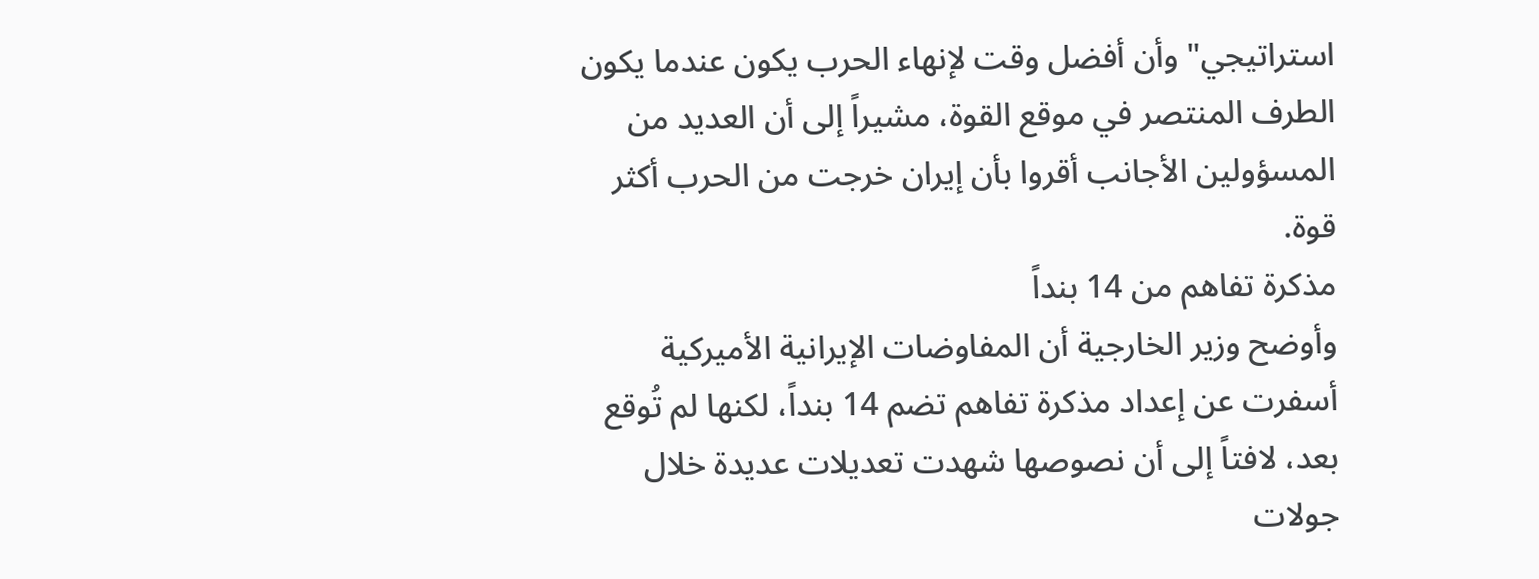استراتيجي" وأن أفضل وقت لإنهاء الحرب يكون عندما يكون الطرف المنتصر في موقع القوة، مشيراً إلى أن العديد من المسؤولين الأجانب أقروا بأن إيران خرجت من الحرب أكثر قوة.
مذكرة تفاهم من 14 بنداً
وأوضح وزير الخارجية أن المفاوضات الإيرانية الأميركية أسفرت عن إعداد مذكرة تفاهم تضم 14 بنداً، لكنها لم تُوقع بعد، لافتاً إلى أن نصوصها شهدت تعديلات عديدة خلال جولات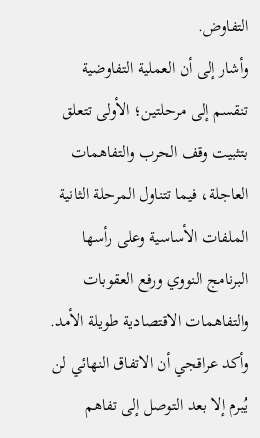التفاوض.
وأشار إلى أن العملية التفاوضية تنقسم إلى مرحلتين؛ الأولى تتعلق بتثبيت وقف الحرب والتفاهمات العاجلة، فيما تتناول المرحلة الثانية الملفات الأساسية وعلى رأسها البرنامج النووي ورفع العقوبات والتفاهمات الاقتصادية طويلة الأمد.
وأكد عراقجي أن الاتفاق النهائي لن يُبرم إلا بعد التوصل إلى تفاهم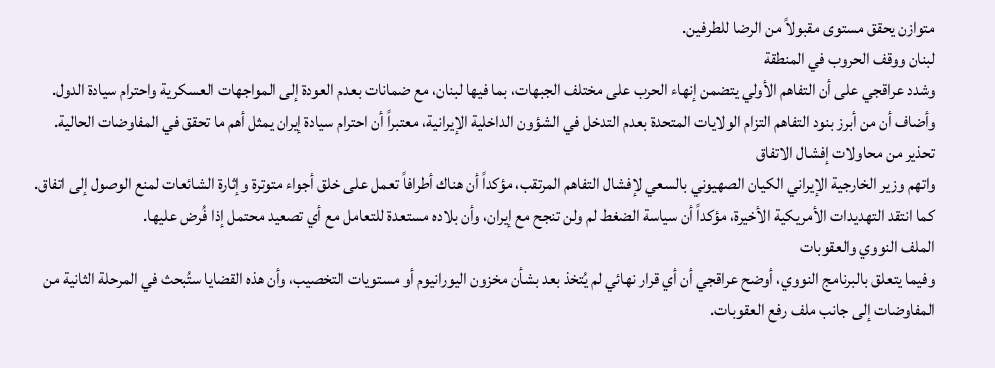متوازن يحقق مستوى مقبولاً من الرضا للطرفين.
لبنان ووقف الحروب في المنطقة
وشدد عراقجي على أن التفاهم الأولي يتضمن إنهاء الحرب على مختلف الجبهات، بما فيها لبنان، مع ضمانات بعدم العودة إلى المواجهات العسكرية واحترام سيادة الدول.
وأضاف أن من أبرز بنود التفاهم التزام الولايات المتحدة بعدم التدخل في الشؤون الداخلية الإيرانية، معتبراً أن احترام سيادة إيران يمثل أهم ما تحقق في المفاوضات الحالية.
تحذير من محاولات إفشال الاتفاق
واتهم وزير الخارجية الإيراني الكيان الصهيوني بالسعي لإفشال التفاهم المرتقب، مؤكداً أن هناك أطرافاً تعمل على خلق أجواء متوترة وإثارة الشائعات لمنع الوصول إلى اتفاق.
كما انتقد التهديدات الأمريكية الأخيرة، مؤكداً أن سياسة الضغط لم ولن تنجح مع إيران، وأن بلاده مستعدة للتعامل مع أي تصعيد محتمل إذا فُرض عليها.
الملف النووي والعقوبات
وفيما يتعلق بالبرنامج النووي، أوضح عراقجي أن أي قرار نهائي لم يُتخذ بعد بشأن مخزون اليورانيوم أو مستويات التخصيب، وأن هذه القضايا ستُبحث في المرحلة الثانية من المفاوضات إلى جانب ملف رفع العقوبات.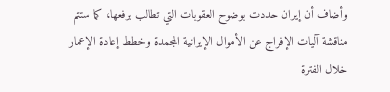وأضاف أن إيران حددت بوضوح العقوبات التي تطالب برفعها، كما ستتم مناقشة آليات الإفراج عن الأموال الإيرانية المجمدة وخطط إعادة الإعمار خلال الفترة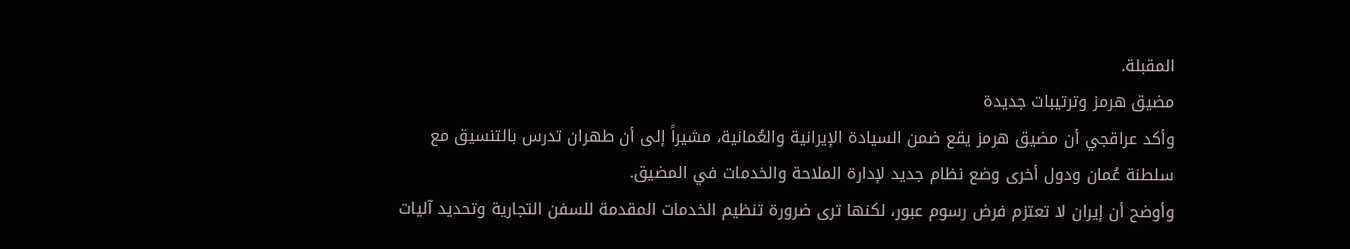المقبلة.
مضيق هرمز وترتيبات جديدة
وأكد عراقجي أن مضيق هرمز يقع ضمن السيادة الإيرانية والعُمانية، مشيراً إلى أن طهران تدرس بالتنسيق مع سلطنة عُمان ودول أخرى وضع نظام جديد لإدارة الملاحة والخدمات في المضيق.
وأوضح أن إيران لا تعتزم فرض رسوم عبور، لكنها ترى ضرورة تنظيم الخدمات المقدمة للسفن التجارية وتحديد آليات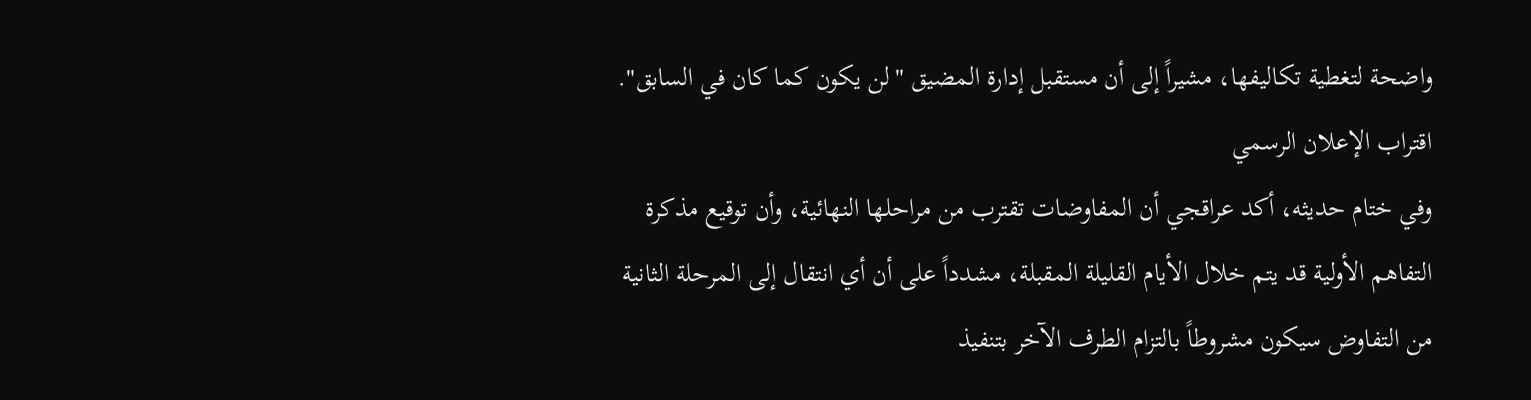واضحة لتغطية تكاليفها، مشيراً إلى أن مستقبل إدارة المضيق "لن يكون كما كان في السابق".
اقتراب الإعلان الرسمي
وفي ختام حديثه، أكد عراقجي أن المفاوضات تقترب من مراحلها النهائية، وأن توقيع مذكرة التفاهم الأولية قد يتم خلال الأيام القليلة المقبلة، مشدداً على أن أي انتقال إلى المرحلة الثانية من التفاوض سيكون مشروطاً بالتزام الطرف الآخر بتنفيذ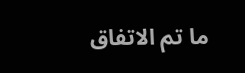ما تم الاتفاق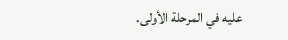عليه في المرحلة الأولى.